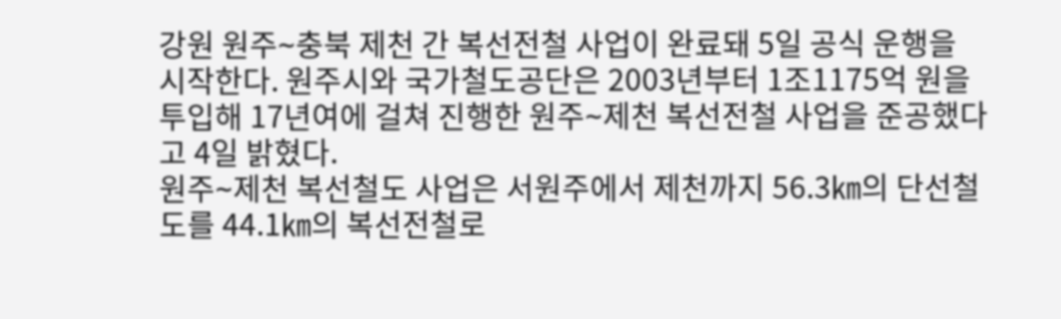강원 원주∼충북 제천 간 복선전철 사업이 완료돼 5일 공식 운행을 시작한다. 원주시와 국가철도공단은 2003년부터 1조1175억 원을 투입해 17년여에 걸쳐 진행한 원주∼제천 복선전철 사업을 준공했다고 4일 밝혔다.
원주∼제천 복선철도 사업은 서원주에서 제천까지 56.3㎞의 단선철도를 44.1㎞의 복선전철로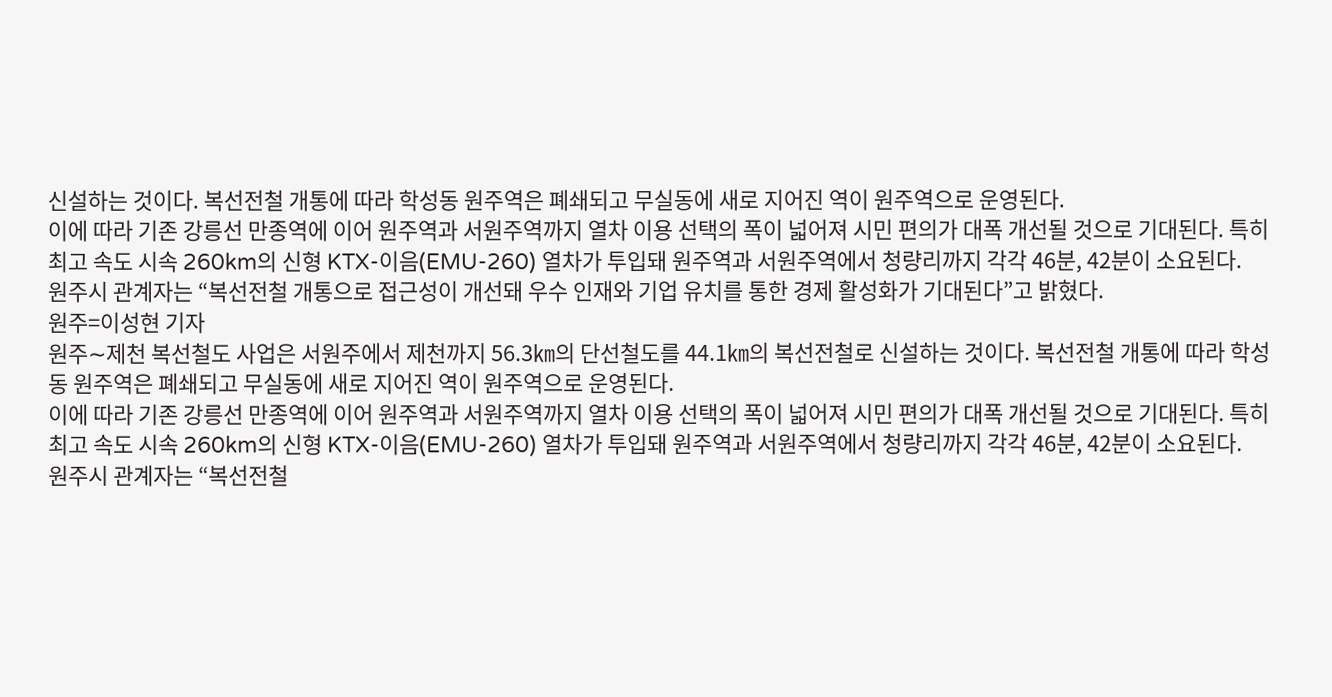신설하는 것이다. 복선전철 개통에 따라 학성동 원주역은 폐쇄되고 무실동에 새로 지어진 역이 원주역으로 운영된다.
이에 따라 기존 강릉선 만종역에 이어 원주역과 서원주역까지 열차 이용 선택의 폭이 넓어져 시민 편의가 대폭 개선될 것으로 기대된다. 특히 최고 속도 시속 260km의 신형 KTX-이음(EMU-260) 열차가 투입돼 원주역과 서원주역에서 청량리까지 각각 46분, 42분이 소요된다.
원주시 관계자는 “복선전철 개통으로 접근성이 개선돼 우수 인재와 기업 유치를 통한 경제 활성화가 기대된다”고 밝혔다.
원주=이성현 기자
원주∼제천 복선철도 사업은 서원주에서 제천까지 56.3㎞의 단선철도를 44.1㎞의 복선전철로 신설하는 것이다. 복선전철 개통에 따라 학성동 원주역은 폐쇄되고 무실동에 새로 지어진 역이 원주역으로 운영된다.
이에 따라 기존 강릉선 만종역에 이어 원주역과 서원주역까지 열차 이용 선택의 폭이 넓어져 시민 편의가 대폭 개선될 것으로 기대된다. 특히 최고 속도 시속 260km의 신형 KTX-이음(EMU-260) 열차가 투입돼 원주역과 서원주역에서 청량리까지 각각 46분, 42분이 소요된다.
원주시 관계자는 “복선전철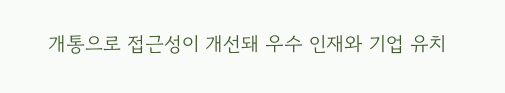개통으로 접근성이 개선돼 우수 인재와 기업 유치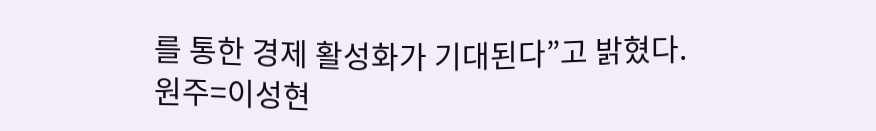를 통한 경제 활성화가 기대된다”고 밝혔다.
원주=이성현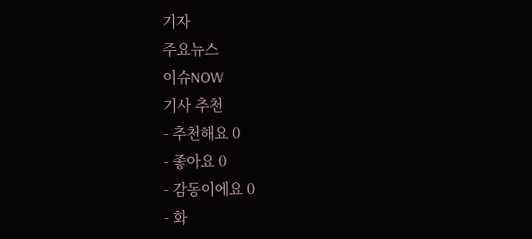기자
주요뉴스
이슈NOW
기사 추천
- 추천해요 0
- 좋아요 0
- 감동이에요 0
- 화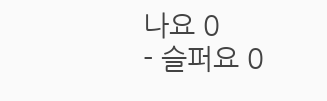나요 0
- 슬퍼요 0